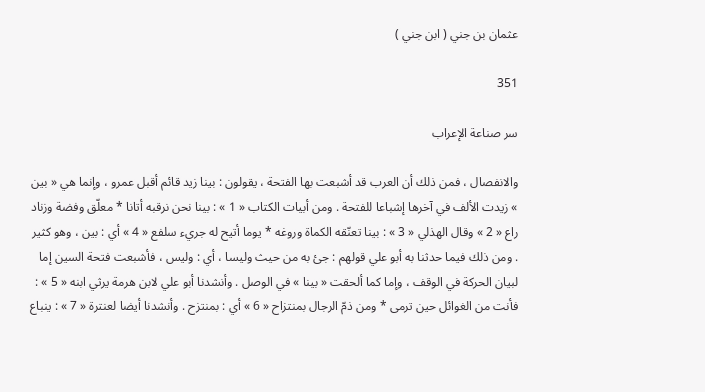عثمان بن جني ( ابن جني )

351

سر صناعة الإعراب

والانفصال ، فمن ذلك أن العرب قد أشبعت بها الفتحة ، يقولون : بينا زيد قائم أقبل عمرو ، وإنما هي « بين » زيدت الألف في آخرها إشباعا للفتحة . ومن أبيات الكتاب « 1 » : بينا نحن نرقبه أتانا * معلّق وفضة وزناد راع « 2 » وقال الهذلي « 3 » : بينا تعنّقه الكماة وروغه * يوما أتيح له جريء سلفع « 4 » أي : بين ، وهو كثير . ومن ذلك فيما حدثنا به أبو علي قولهم : جئ به من حيث وليسا ، أي : وليس ، فأشبعت فتحة السين إما لبيان الحركة في الوقف ، وإما كما ألحقت « بينا » في الوصل . وأنشدنا أبو علي لابن هرمة يرثي ابنه « 5 » : فأنت من الغوائل حين ترمى * ومن ذمّ الرجال بمنتزاح « 6 » أي : بمنتزح . وأنشدنا أيضا لعنترة « 7 » : ينباع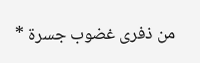من ذفرى غضوب جسرة *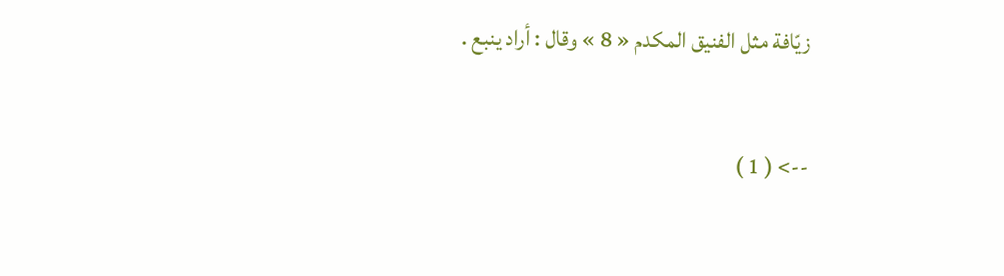زيّافة مثل الفنيق المكدم « 8 » وقال : أراد ينبع .

--> ( 1 )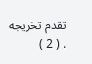تقدم تخريجه . ( 2 )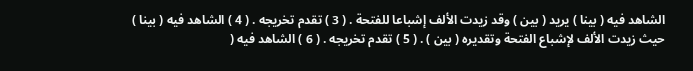الشاهد فيه ( بينا ) يريد ( بين ) وقد زيدت الألف إشباعا للفتحة . ( 3 ) تقدم تخريجه . ( 4 ) الشاهد فيه ( بينا ) حيث زيدت الألف لإشباع الفتحة وتقديره ( بين ) . ( 5 ) تقدم تخريجه . ( 6 ) الشاهد فيه (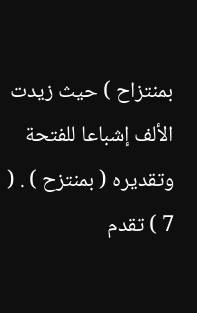بمنتزاح ) حيث زيدت الألف إشباعا للفتحة وتقديره ( بمنتزح ) . ( 7 ) تقدم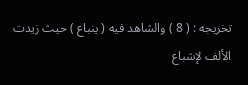تخريجه : ( 8 ) والشاهد فيه ( ينباع ) حيث زيدت الألف لإشباع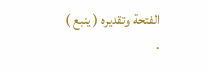الفتحة وتقديره ( ينبع ) .